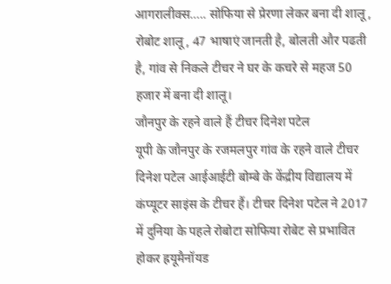आगरालीक्स….. सोफिया से प्रेरणा लेकर बना दी शालू, रोबोट शालू, 47 भाषाएं जानती है, बोलती और पढती है, गांव से निकले टीचर ने घर के कचरे से महज 50 हजार में बना दी शालू।
जौनपुर के रहने वाले हैं टीचर दिनेश पटेल
यूपी के जौनपुर के रजमलपुर गांव के रहने वाले टीचर दिनेश पटेल आईआईटी बोम्बे के केंद्रीय विद्यालय में कंप्यूटर साइंस के टीचर हैं। टीचर दिनेश पटेल ने 2017 में दुनिया के पहले रोबोटा सोफिया रोबेट से प्रभावित होकर ह्रयूमैनॉयड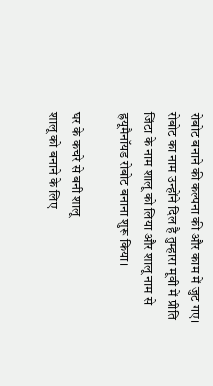रोबोट बनाने की कल्पना की और काम में जुट गए। रोबोट का नाम उन्होंने दिल है तुम्हारा मूवी में प्रीति जिंटा के नाम शालू को लिया और शालू नाम से ह्रयूमैनॉयड रोबोट बनाना शुरू किया।

घर के कचरे से बनी शालू
शालू को बनाने के लिए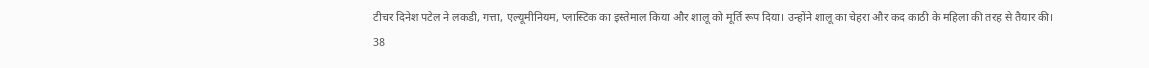टीचर दिनेश पटेल ने लकडी, गत्ता, एल्यूमीनियम, प्लास्टिक का इस्तेमाल किया और शालू को मूर्ति रूप दिया। उन्होंने शालू का चेहरा और कद काठी के महिला की तरह से तैयार की।
38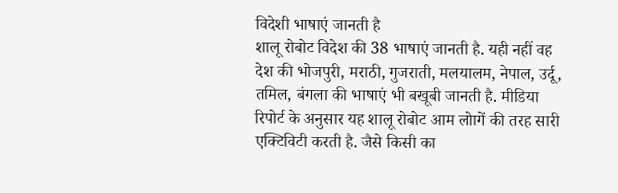विदेशी भाषाएं जानती है
शालू रोबोट विदेश की 38 भाषाएं जानती है. यही नहीं वह देश की भोजपुरी, मराठी, गुजराती, मलयालम, नेपाल, उर्दू, तमिल, बंगला की भाषाएं भी बखूबी जानती है. मीडिया रिपोर्ट के अनुसार यह शालू रोबोट आम लोागें की तरह सारी एक्टिविटी करती है. जैसे किसी का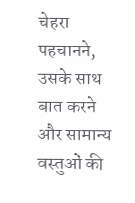चेहरा पहचानने, उसके साथ बात करने और सामान्य वस्तुओं की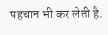पहचान भी कर लेती है.